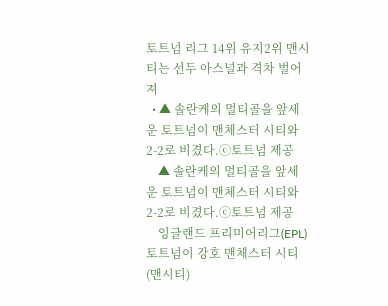토트넘 리그 14위 유지2위 맨시티는 선두 아스널과 격차 벌어져
  • ▲ 솔란케의 멀티골을 앞세운 토트넘이 맨체스터 시티와 2-2로 비겼다.ⓒ토트넘 제공
    ▲ 솔란케의 멀티골을 앞세운 토트넘이 맨체스터 시티와 2-2로 비겼다.ⓒ토트넘 제공
    잉글랜드 프리미어리그(EPL) 토트넘이 강호 맨체스터 시티(맨시티)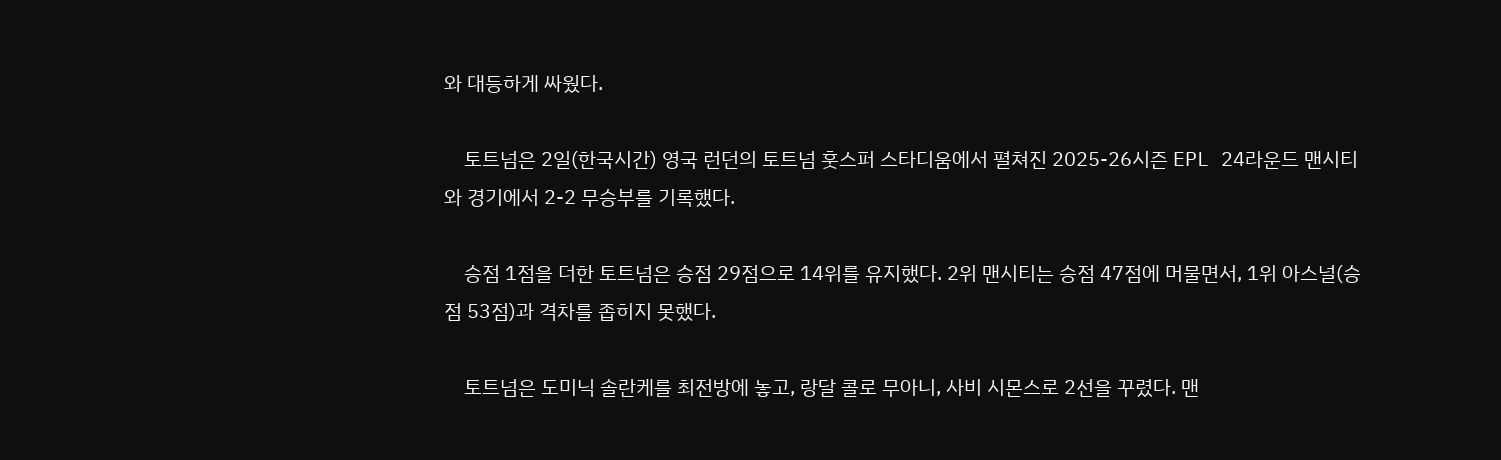와 대등하게 싸웠다.

    토트넘은 2일(한국시간) 영국 런던의 토트넘 훗스퍼 스타디움에서 펼쳐진 2025-26시즌 EPL 24라운드 맨시티와 경기에서 2-2 무승부를 기록했다.

    승점 1점을 더한 토트넘은 승점 29점으로 14위를 유지했다. 2위 맨시티는 승점 47점에 머물면서, 1위 아스널(승점 53점)과 격차를 좁히지 못했다.

    토트넘은 도미닉 솔란케를 최전방에 놓고, 랑달 콜로 무아니, 사비 시몬스로 2선을 꾸렸다. 맨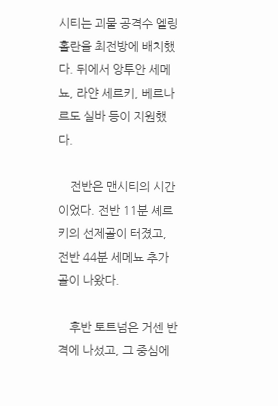시티는 괴물 공격수 엘링 홀란을 최전방에 배치했다. 뒤에서 앙투안 세메뇨, 라얀 세르키, 베르나르도 실바 등이 지원했다.

    전반은 맨시티의 시간이었다. 전반 11분 셰르키의 선제골이 터졌고, 전반 44분 세메뇨 추가골이 나왔다.

    후반 토트넘은 거센 반격에 나섰고, 그 중심에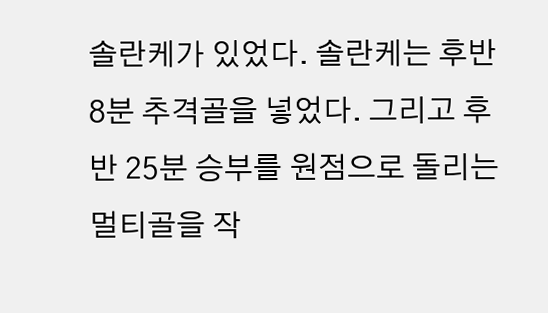솔란케가 있었다. 솔란케는 후반 8분 추격골을 넣었다. 그리고 후반 25분 승부를 원점으로 돌리는 멀티골을 작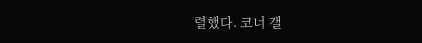렬했다. 코너 갤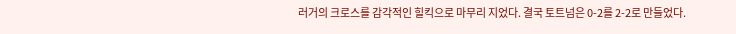러거의 크로스를 감각적인 힐킥으로 마무리 지었다. 결국 토트넘은 0-2를 2-2로 만들었다.